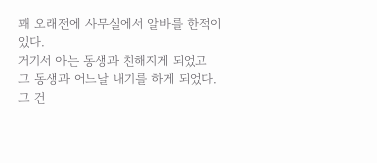꽤 오래전에 사무실에서 알바를 한적이 있다.
거기서 아는 동생과 친해지게 되었고
그 동생과 어느날 내기를 하게 되었다.
그 건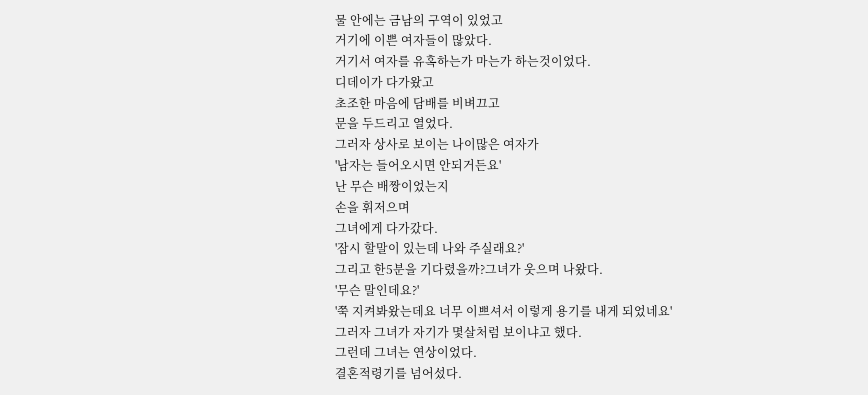물 안에는 금남의 구역이 있었고
거기에 이쁜 여자들이 많았다.
거기서 여자를 유혹하는가 마는가 하는것이었다.
디데이가 다가왔고
초조한 마음에 담배를 비벼끄고
문을 두드리고 열었다.
그러자 상사로 보이는 나이많은 여자가
'남자는 들어오시면 안되거든요'
난 무슨 배짱이었는지
손을 휘저으며
그녀에게 다가갔다.
'잠시 할말이 있는데 나와 주실래요?'
그리고 한5분을 기다렸을까?그녀가 웃으며 나왔다.
'무슨 말인데요?'
'쭉 지켜봐왔는데요 너무 이쁘셔서 이렇게 용기를 내게 되었네요'
그러자 그녀가 자기가 몇살처럼 보이냐고 했다.
그런데 그녀는 연상이었다.
결혼적령기를 넘어섰다.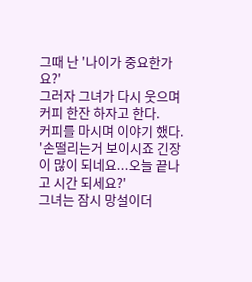그때 난 '나이가 중요한가요?'
그러자 그녀가 다시 웃으며 커피 한잔 하자고 한다.
커피를 마시며 이야기 했다.
'손떨리는거 보이시죠 긴장이 많이 되네요...오늘 끝나고 시간 되세요?'
그녀는 잠시 망설이더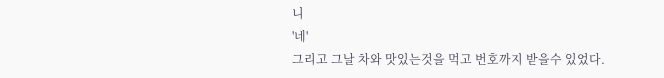니
'네'
그리고 그날 차와 맛있는것을 먹고 번호까지 받을수 있었다.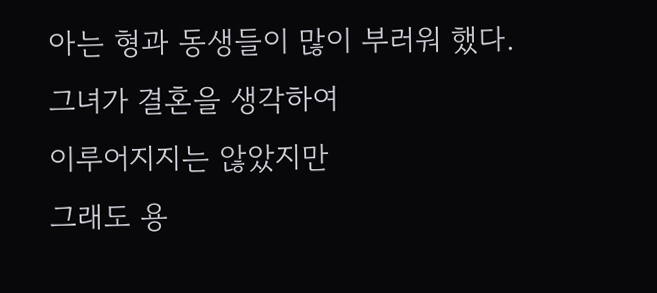아는 형과 동생들이 많이 부러워 했다.
그녀가 결혼을 생각하여
이루어지지는 않았지만
그래도 용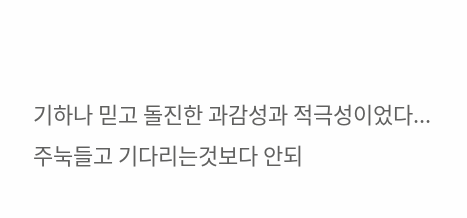기하나 믿고 돌진한 과감성과 적극성이었다...
주눅들고 기다리는것보다 안되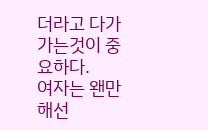더라고 다가가는것이 중요하다.
여자는 왠만해선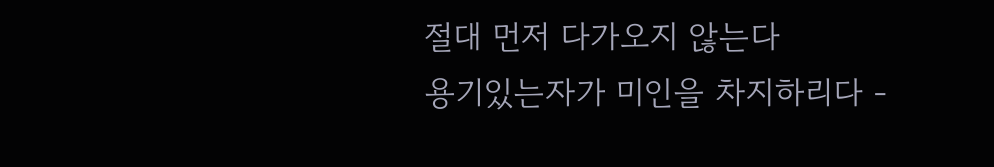절대 먼저 다가오지 않는다
용기있는자가 미인을 차지하리다 -